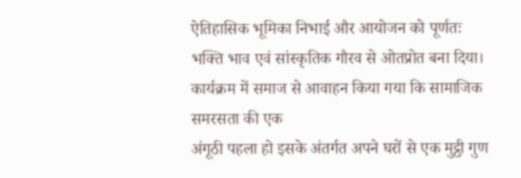ऐतिहासिक भूमिका निभाई और आयोजन को पूर्णतः भक्ति भाव एवं सांस्कृतिक गौरव से ओतप्रोत बना दिया। कार्यक्रम में समाज से आवाहन किया गया कि सामाजिक समरसता की एक
अंगूठी पहला हो इसके अंतर्गत अपने घरों से एक मुट्ठी गुण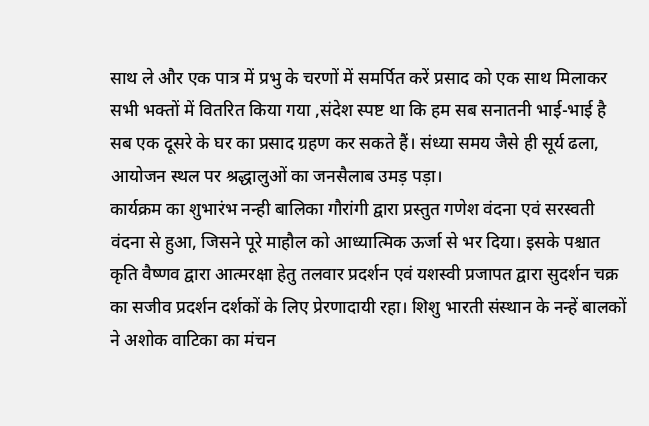साथ ले और एक पात्र में प्रभु के चरणों में समर्पित करें प्रसाद को एक साथ मिलाकर सभी भक्तों में वितरित किया गया ,संदेश स्पष्ट था कि हम सब सनातनी भाई-भाई है सब एक दूसरे के घर का प्रसाद ग्रहण कर सकते हैं। संध्या समय जैसे ही सूर्य ढला, आयोजन स्थल पर श्रद्धालुओं का जनसैलाब उमड़ पड़ा।
कार्यक्रम का शुभारंभ नन्ही बालिका गौरांगी द्वारा प्रस्तुत गणेश वंदना एवं सरस्वती वंदना से हुआ, जिसने पूरे माहौल को आध्यात्मिक ऊर्जा से भर दिया। इसके पश्चात कृति वैष्णव द्वारा आत्मरक्षा हेतु तलवार प्रदर्शन एवं यशस्वी प्रजापत द्वारा सुदर्शन चक्र का सजीव प्रदर्शन दर्शकों के लिए प्रेरणादायी रहा। शिशु भारती संस्थान के नन्हें बालकों ने अशोक वाटिका का मंचन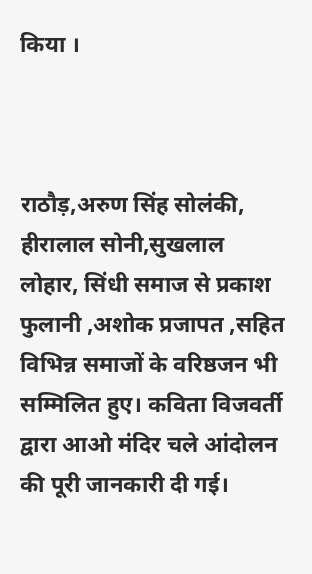किया ।



राठौड़,अरुण सिंह सोलंकी, हीरालाल सोनी,सुखलाल लोहार, सिंधी समाज से प्रकाश फुलानी ,अशोक प्रजापत ,सहित विभिन्न समाजों के वरिष्ठजन भी सम्मिलित हुए। कविता विजवर्ती द्वारा आओ मंदिर चले आंदोलन की पूरी जानकारी दी गई।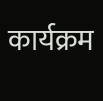कार्यक्रम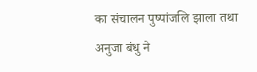का संचालन पुष्पांजलि झाला तथा अनुजा बंधु ने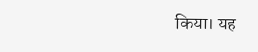किया। यह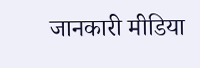जानकारी मीडिया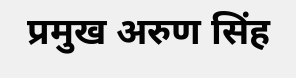प्रमुख अरुण सिंह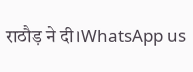राठौड़ ने दी।WhatsApp us